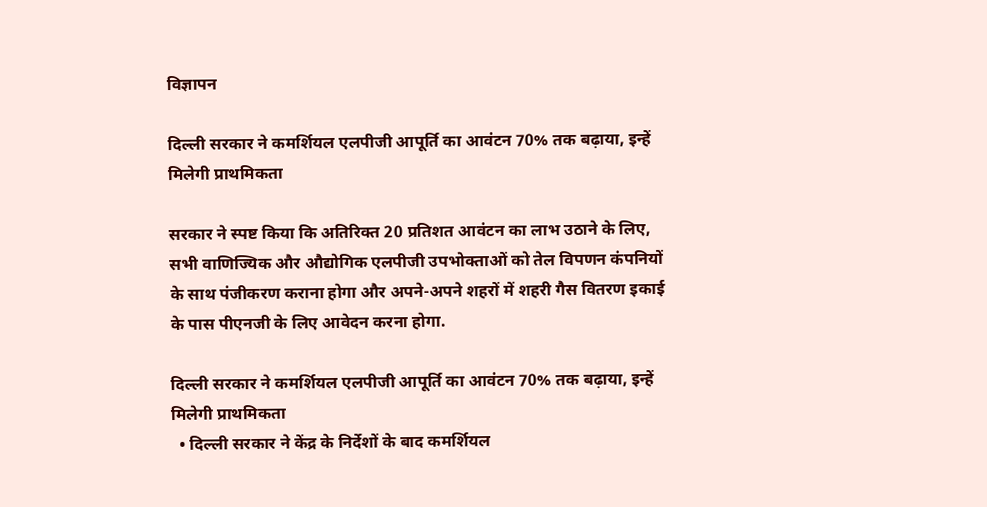विज्ञापन

दिल्ली सरकार ने कमर्शियल एलपीजी आपूर्ति का आवंटन 70% तक बढ़ाया, इन्हें मिलेगी प्राथमिकता

सरकार ने स्पष्ट किया कि अतिरिक्त 20 प्रतिशत आवंटन का लाभ उठाने के लिए, सभी वाणिज्यिक और औद्योगिक एलपीजी उपभोक्ताओं को तेल विपणन कंपनियों के साथ पंजीकरण कराना होगा और अपने-अपने शहरों में शहरी गैस वितरण इकाई के पास पीएनजी के लिए आवेदन करना होगा.

दिल्ली सरकार ने कमर्शियल एलपीजी आपूर्ति का आवंटन 70% तक बढ़ाया, इन्हें मिलेगी प्राथमिकता
  • दिल्ली सरकार ने केंद्र के निर्देशों के बाद कमर्शियल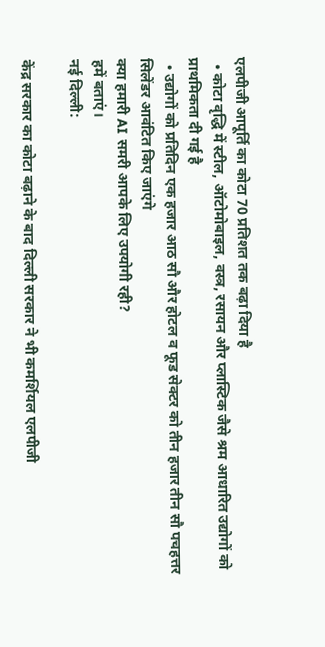एलपीजी आपूर्ति का कोटा 70 प्रतिशत तक बढ़ा दिया है
  • कोटा वृद्धि में स्टील, ऑटोमोबाइल, वस्त्र, रसायन और प्लास्टिक जैसे श्रम आधारित उद्योगों को प्राथमिकता दी गई है
  • उद्योगों को प्रतिदिन एक हजार आठ सौ और होटल व फूड सेक्टर को तीन हजार तीन सौ पचहत्तर सिलेंडर आवंटित किए जाएंगे
क्या हमारी AI समरी आपके लिए उपयोगी रही?
हमें बताएं।
नई दिल्ली:

केंद्र सरकार का कोटा बढ़ाने के बाद दिल्ली सरकार ने भी कमर्शियल एलपीजी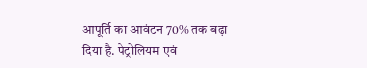आपूर्ति का आवंटन 70% तक बढ़ा दिया है. पेट्रोलियम एवं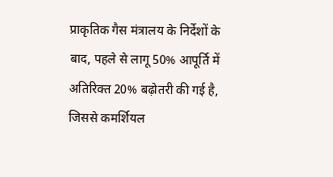प्राकृतिक गैस मंत्रालय के निर्देशों के बाद, पहले से लागू 50% आपूर्ति में अतिरिक्त 20% बढ़ोतरी की गई है, जिससे कमर्शियल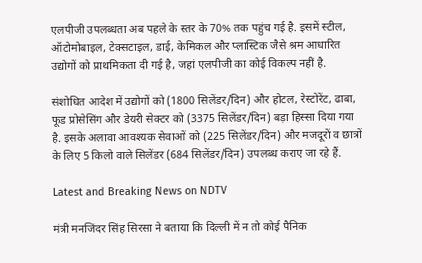एलपीजी उपलब्धता अब पहले के स्तर के 70% तक पहुंच गई है. इसमें स्टील, ऑटोमोबाइल, टेक्सटाइल, डाई, केमिकल और प्लास्टिक जैसे श्रम आधारित उद्योगों को प्राथमिकता दी गई है, जहां एलपीजी का कोई विकल्प नहीं है.

संशोधित आदेश में उद्योगों को (1800 सिलेंडर/दिन) और होटल, रेस्टोरेंट, ढाबा, फूड प्रोसेसिंग और डेयरी सेक्टर को (3375 सिलेंडर/दिन) बड़ा हिस्सा दिया गया है. इसके अलावा आवश्यक सेवाओं को (225 सिलेंडर/दिन) और मजदूरों व छात्रों के लिए 5 किलो वाले सिलेंडर (684 सिलेंडर/दिन) उपलब्ध कराए जा रहे हैं.

Latest and Breaking News on NDTV

मंत्री मनजिंदर सिंह सिरसा ने बताया कि दिल्ली में न तो कोई पैनिक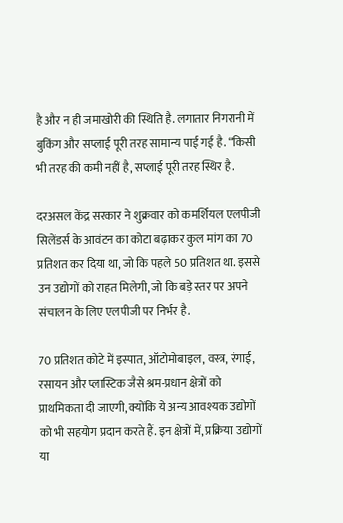है और न ही जमाखोरी की स्थिति है. लगातार निगरानी में बुकिंग और सप्लाई पूरी तरह सामान्य पाई गई है. “किसी भी तरह की कमी नहीं है, सप्लाई पूरी तरह स्थिर है.

दरअसल केंद्र सरकार ने शुक्रवार को कमर्शियल एलपीजी सिलेंडर्स के आवंटन का कोटा बढ़ाकर कुल मांग का 70 प्रतिशत कर दिया था, जो कि पहले 50 प्रतिशत था. इससे उन उद्योगों को राहत मिलेगी, जो कि बड़े स्तर पर अपने संचालन के लिए एलपीजी पर निर्भर है.

70 प्रतिशत कोटे में इस्पात, ऑटोमोबाइल, वस्त्र, रंगाई, रसायन और प्लास्टिक जैसे श्रम-प्रधान क्षेत्रों को प्राथमिकता दी जाएगी, क्योंकि ये अन्य आवश्यक उद्योगों को भी सहयोग प्रदान करते हैं. इन क्षेत्रों में, प्रक्रिया उद्योगों या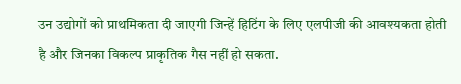उन उद्योगों को प्राथमिकता दी जाएगी जिन्हें हिटिंग के लिए एलपीजी की आवश्यकता होती है और जिनका विकल्प प्राकृतिक गैस नहीं हो सकता.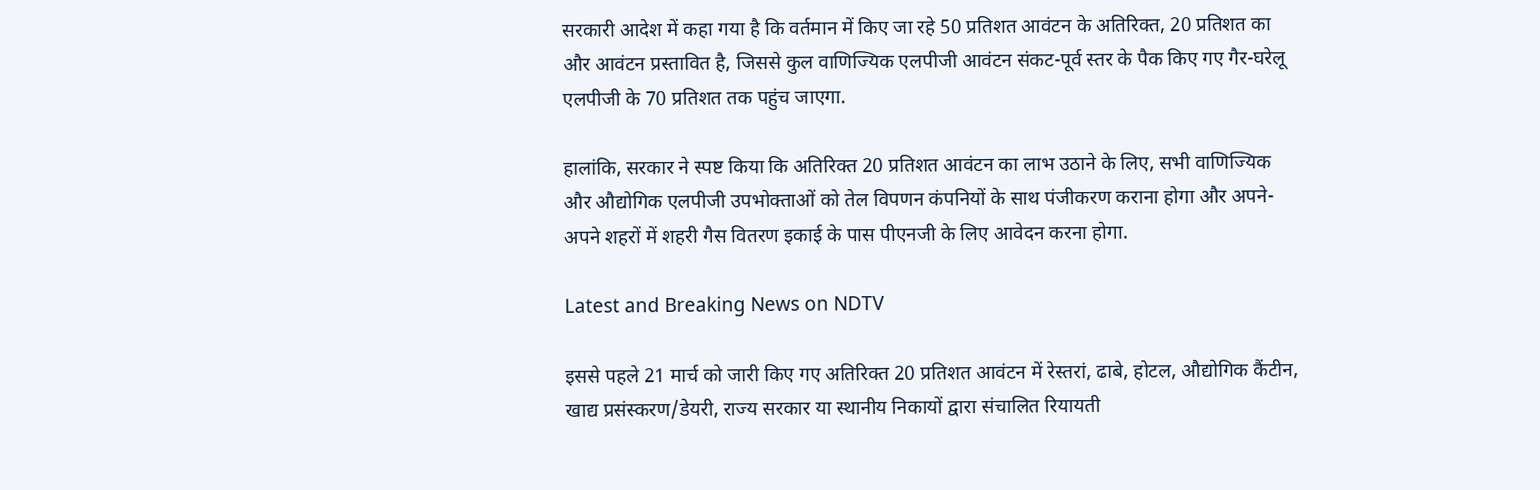सरकारी आदेश में कहा गया है कि वर्तमान में किए जा रहे 50 प्रतिशत आवंटन के अतिरिक्त, 20 प्रतिशत का और आवंटन प्रस्तावित है, जिससे कुल वाणिज्यिक एलपीजी आवंटन संकट-पूर्व स्तर के पैक किए गए गैर-घरेलू एलपीजी के 70 प्रतिशत तक पहुंच जाएगा.

हालांकि, सरकार ने स्पष्ट किया कि अतिरिक्त 20 प्रतिशत आवंटन का लाभ उठाने के लिए, सभी वाणिज्यिक और औद्योगिक एलपीजी उपभोक्ताओं को तेल विपणन कंपनियों के साथ पंजीकरण कराना होगा और अपने-अपने शहरों में शहरी गैस वितरण इकाई के पास पीएनजी के लिए आवेदन करना होगा.

Latest and Breaking News on NDTV

इससे पहले 21 मार्च को जारी किए गए अतिरिक्त 20 प्रतिशत आवंटन में रेस्तरां, ढाबे, होटल, औद्योगिक कैंटीन, खाद्य प्रसंस्करण/डेयरी, राज्य सरकार या स्थानीय निकायों द्वारा संचालित रियायती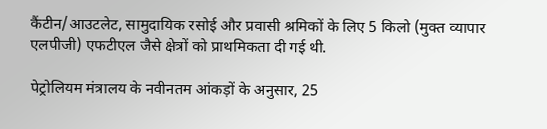कैंटीन/आउटलेट, सामुदायिक रसोई और प्रवासी श्रमिकों के लिए 5 किलो (मुक्त व्यापार एलपीजी) एफटीएल जैसे क्षेत्रों को प्राथमिकता दी गई थी.

पेट्रोलियम मंत्रालय के नवीनतम आंकड़ों के अनुसार, 25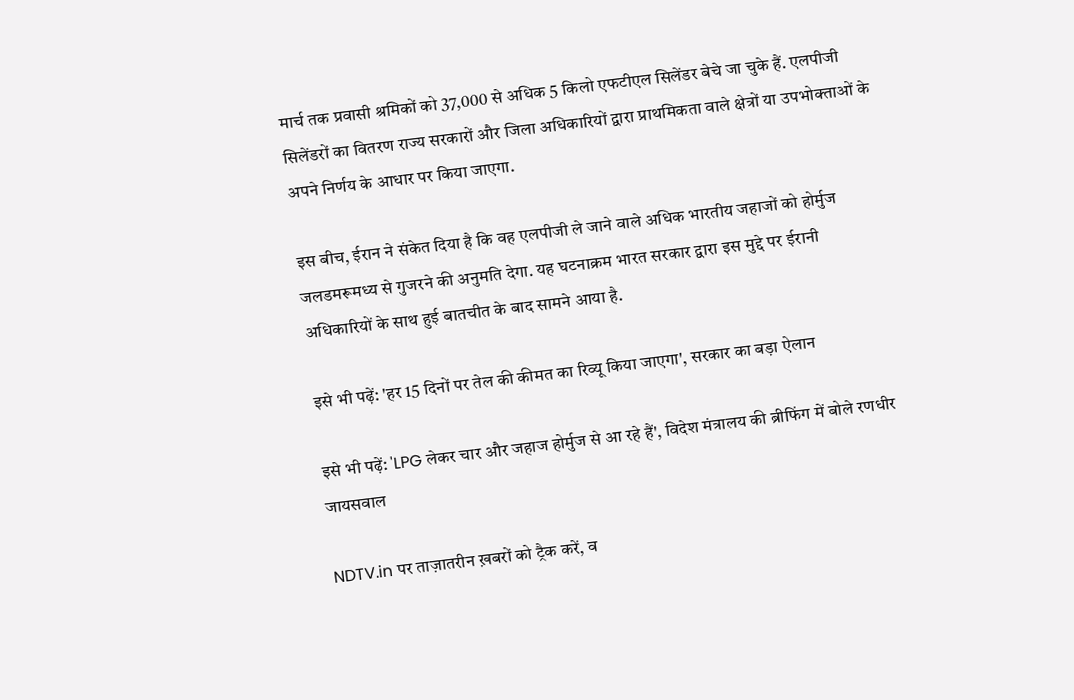मार्च तक प्रवासी श्रमिकों को 37,000 से अधिक 5 किलो एफटीएल सिलेंडर बेचे जा चुके हैं. एलपीजी सिलेंडरों का वितरण राज्य सरकारों और जिला अधिकारियों द्वारा प्राथमिकता वाले क्षेत्रों या उपभोक्ताओं के अपने निर्णय के आधार पर किया जाएगा.

इस बीच, ईरान ने संकेत दिया है कि वह एलपीजी ले जाने वाले अधिक भारतीय जहाजों को होर्मुज जलडमरूमध्य से गुजरने की अनुमति देगा. यह घटनाक्रम भारत सरकार द्वारा इस मुद्दे पर ईरानी अधिकारियों के साथ हुई बातचीत के बाद सामने आया है.

इसे भी पढ़ें: 'हर 15 दिनों पर तेल की कीमत का रिव्यू किया जाएगा', सरकार का बड़ा ऐलान

इसे भी पढ़ें: 'LPG लेकर चार और जहाज होर्मुज से आ रहे हैं', विदेश मंत्रालय की ब्रीफिंग में बोले रणधीर जायसवाल

NDTV.in पर ताज़ातरीन ख़बरों को ट्रैक करें, व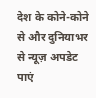देश के कोने-कोने से और दुनियाभर से न्यूज़ अपडेट पाएं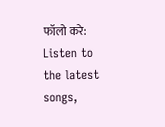फॉलो करे:
Listen to the latest songs,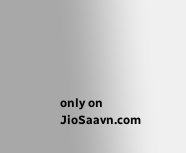only on JioSaavn.com